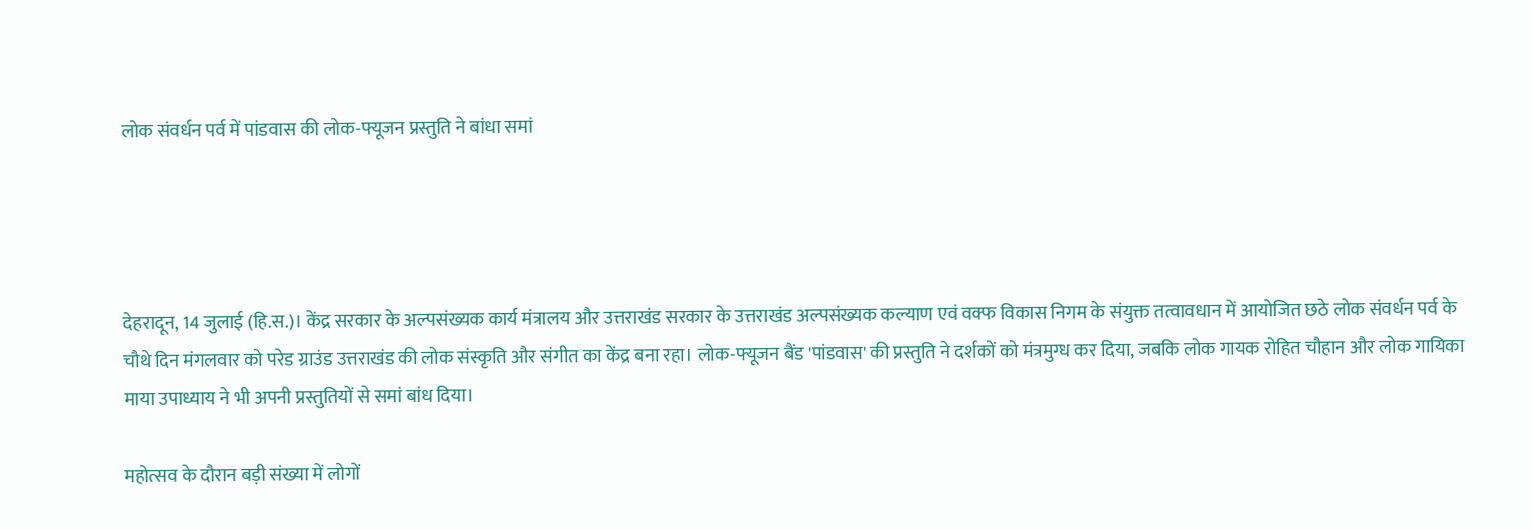लोक संवर्धन पर्व में पांडवास की लोक-फ्यूजन प्रस्तुति ने बांधा समां




देहरादून, 14 जुलाई (हि.स.)। केंद्र सरकार के अल्पसंख्यक कार्य मंत्रालय और उत्तराखंड सरकार के उत्तराखंड अल्पसंख्यक कल्याण एवं वक्फ विकास निगम के संयुक्त तत्वावधान में आयोजित छठे लोक संवर्धन पर्व के चौथे दिन मंगलवार को परेड ग्राउंड उत्तराखंड की लोक संस्कृति और संगीत का केंद्र बना रहा। लोक-फ्यूजन बैंड 'पांडवास' की प्रस्तुति ने दर्शकों को मंत्रमुग्ध कर दिया, जबकि लोक गायक रोहित चौहान और लोक गायिका माया उपाध्याय ने भी अपनी प्रस्तुतियों से समां बांध दिया।

महोत्सव के दौरान बड़ी संख्या में लोगों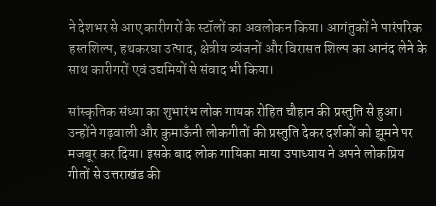ने देशभर से आए कारीगरों के स्टॉलों का अवलोकन किया। आगंतुकों ने पारंपरिक हस्तशिल्प, हथकरघा उत्पाद, क्षेत्रीय व्यंजनों और विरासत शिल्प का आनंद लेने के साथ कारीगरों एवं उद्यमियों से संवाद भी किया।

सांस्कृतिक संध्या का शुभारंभ लोक गायक रोहित चौहान की प्रस्तुति से हुआ। उन्होंने गढ़वाली और कुमाऊँनी लोकगीतों की प्रस्तुति देकर दर्शकों को झूमने पर मजबूर कर दिया। इसके बाद लोक गायिका माया उपाध्याय ने अपने लोकप्रिय गीतों से उत्तराखंड की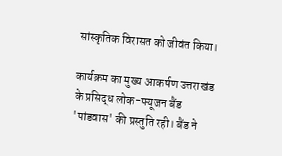सांस्कृतिक विरासत को जीवंत किया।

कार्यक्रम का मुख्य आकर्षण उत्तराखंड के प्रसिद्ध लोक-फ्यूजन बैंड 'पांडवास' की प्रस्तुति रही। बैंड ने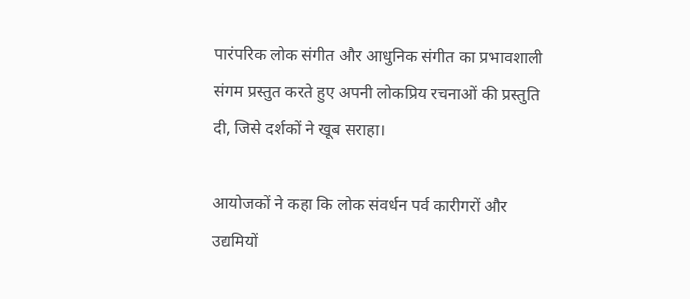पारंपरिक लोक संगीत और आधुनिक संगीत का प्रभावशाली संगम प्रस्तुत करते हुए अपनी लोकप्रिय रचनाओं की प्रस्तुति दी, जिसे दर्शकों ने खूब सराहा।

आयोजकों ने कहा कि लोक संवर्धन पर्व कारीगरों और उद्यमियों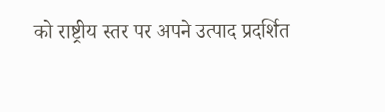को राष्ट्रीय स्तर पर अपने उत्पाद प्रदर्शित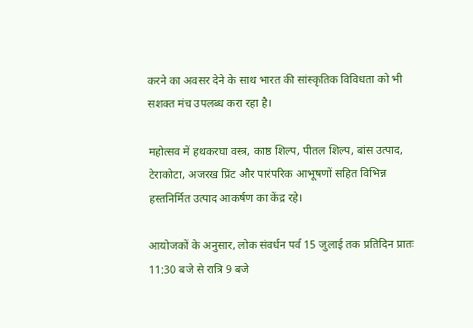करने का अवसर देने के साथ भारत की सांस्कृतिक विविधता को भी सशक्त मंच उपलब्ध करा रहा है।

महोत्सव में हथकरघा वस्त्र, काष्ठ शिल्प, पीतल शिल्प, बांस उत्पाद, टेराकोटा, अजरख प्रिंट और पारंपरिक आभूषणों सहित विभिन्न हस्तनिर्मित उत्पाद आकर्षण का केंद्र रहे।

आयोजकों के अनुसार, लोक संवर्धन पर्व 15 जुलाई तक प्रतिदिन प्रातः 11:30 बजे से रात्रि 9 बजे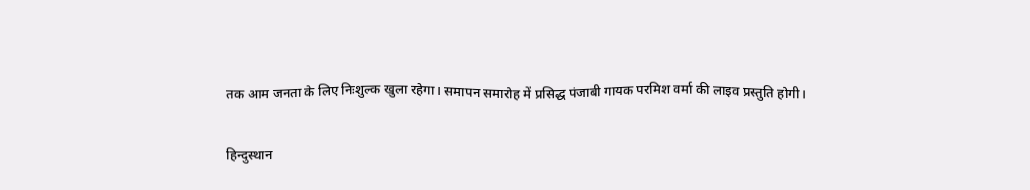तक आम जनता के लिए निःशुल्क खुला रहेगा। समापन समारोह में प्रसिद्ध पंजाबी गायक परमिश वर्मा की लाइव प्रस्तुति होगी।

हिन्दुस्थान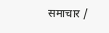समाचार /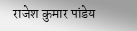राजेश कुमार पांडेय